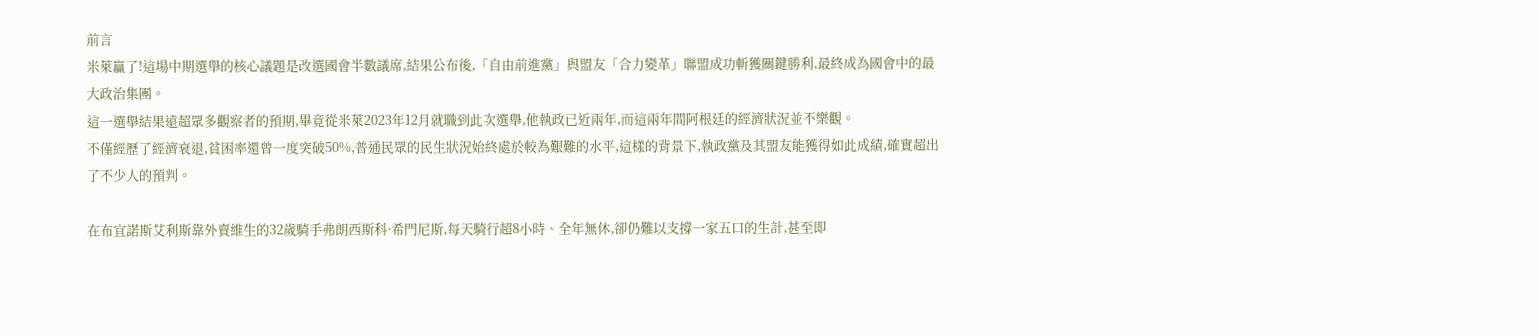前言
米萊贏了!這場中期選舉的核心議題是改選國會半數議席,結果公布後,「自由前進黨」與盟友「合力變革」聯盟成功斬獲關鍵勝利,最終成為國會中的最大政治集團。
這一選舉結果遠超眾多觀察者的預期,畢竟從米萊2023年12月就職到此次選舉,他執政已近兩年,而這兩年間阿根廷的經濟狀況並不樂觀。
不僅經歷了經濟衰退,貧困率還曾一度突破50%,普通民眾的民生狀況始終處於較為艱難的水平,這樣的背景下,執政黨及其盟友能獲得如此成績,確實超出了不少人的預判。

在布宜諾斯艾利斯靠外賣維生的32歲騎手弗朗西斯科·希門尼斯,每天騎行超8小時、全年無休,卻仍難以支撐一家五口的生計,甚至即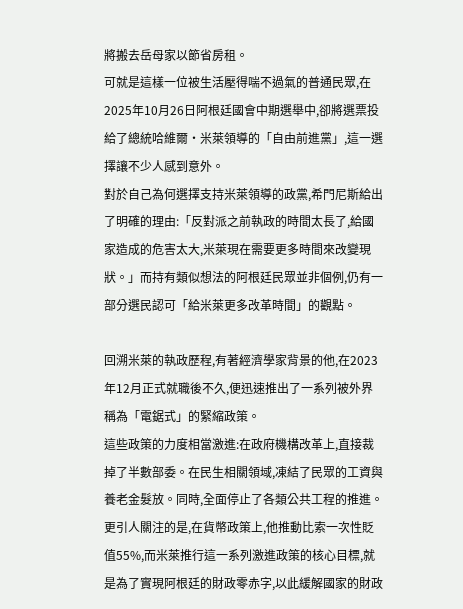將搬去岳母家以節省房租。
可就是這樣一位被生活壓得喘不過氣的普通民眾,在2025年10月26日阿根廷國會中期選舉中,卻將選票投給了總統哈維爾·米萊領導的「自由前進黨」,這一選擇讓不少人感到意外。
對於自己為何選擇支持米萊領導的政黨,希門尼斯給出了明確的理由:「反對派之前執政的時間太長了,給國家造成的危害太大,米萊現在需要更多時間來改變現狀。」而持有類似想法的阿根廷民眾並非個例,仍有一部分選民認可「給米萊更多改革時間」的觀點。

回溯米萊的執政歷程,有著經濟學家背景的他,在2023年12月正式就職後不久,便迅速推出了一系列被外界稱為「電鋸式」的緊縮政策。
這些政策的力度相當激進:在政府機構改革上,直接裁掉了半數部委。在民生相關領域,凍結了民眾的工資與養老金髮放。同時,全面停止了各類公共工程的推進。
更引人關注的是,在貨幣政策上,他推動比索一次性貶值55%,而米萊推行這一系列激進政策的核心目標,就是為了實現阿根廷的財政零赤字,以此緩解國家的財政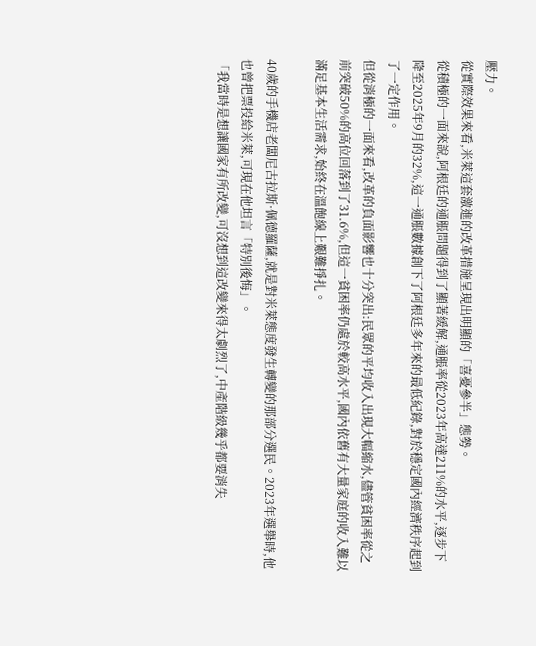壓力。
從實際效果來看,米萊這套激進的改革措施呈現出明顯的「喜憂參半」態勢。
從積極的一面來說,阿根廷的通脹問題得到了顯著緩解,通脹率從2023年高達211%的水平,逐步下降至2025年9月的32%,這一通脹數據創下了阿根廷多年來的最低紀錄,對於穩定國內經濟秩序起到了一定作用。
但從消極的一面來看,改革的負面影響也十分突出:民眾的平均收入出現大幅縮水,儘管貧困率從之前突破50%的高位回落到了31.6%,但這一貧困率仍處於較高水平,國內依舊有大量家庭的收入難以滿足基本生活需求,始終在溫飽線上艱難掙扎。

40歲的手機店老闆尼古拉斯·佩德羅薩,就是對米萊態度發生轉變的那部分選民。2023年選舉時,他也曾把票投給米萊,可現在他坦言「特別後悔」。
「我當時是想讓國家有所改變,可沒想到這改變來得太劇烈了,中產階級幾乎都要消失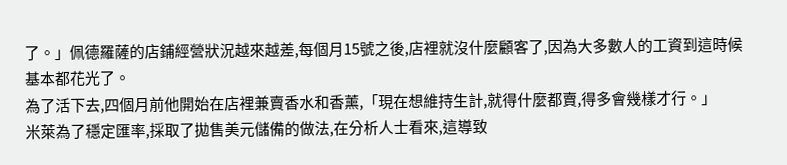了。」佩德羅薩的店鋪經營狀況越來越差,每個月15號之後,店裡就沒什麼顧客了,因為大多數人的工資到這時候基本都花光了。
為了活下去,四個月前他開始在店裡兼賣香水和香薰,「現在想維持生計,就得什麼都賣,得多會幾樣才行。」
米萊為了穩定匯率,採取了拋售美元儲備的做法,在分析人士看來,這導致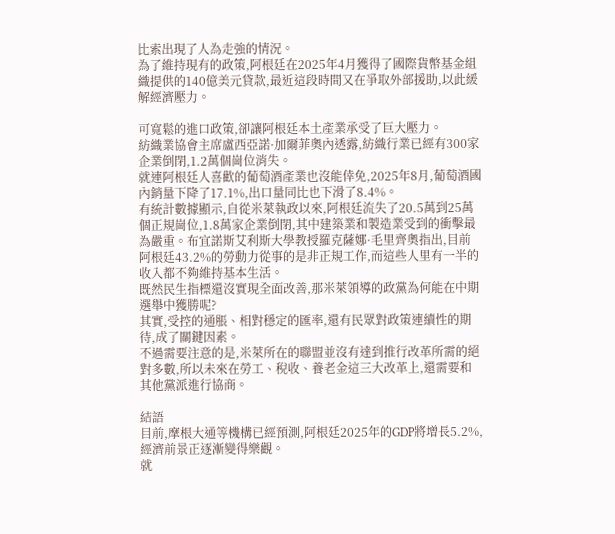比索出現了人為走強的情況。
為了維持現有的政策,阿根廷在2025年4月獲得了國際貨幣基金組織提供的140億美元貸款,最近這段時間又在爭取外部援助,以此緩解經濟壓力。

可寬鬆的進口政策,卻讓阿根廷本土產業承受了巨大壓力。
紡織業協會主席盧西亞諾·加爾菲奧內透露,紡織行業已經有300家企業倒閉,1.2萬個崗位消失。
就連阿根廷人喜歡的葡萄酒產業也沒能倖免,2025年8月,葡萄酒國內銷量下降了17.1%,出口量同比也下滑了8.4%。
有統計數據顯示,自從米萊執政以來,阿根廷流失了20.5萬到25萬個正規崗位,1.8萬家企業倒閉,其中建築業和製造業受到的衝擊最為嚴重。布宜諾斯艾利斯大學教授羅克薩娜·毛里齊奧指出,目前阿根廷43.2%的勞動力從事的是非正規工作,而這些人里有一半的收入都不夠維持基本生活。
既然民生指標還沒實現全面改善,那米萊領導的政黨為何能在中期選舉中獲勝呢?
其實,受控的通脹、相對穩定的匯率,還有民眾對政策連續性的期待,成了關鍵因素。
不過需要注意的是,米萊所在的聯盟並沒有達到推行改革所需的絕對多數,所以未來在勞工、稅收、養老金這三大改革上,還需要和其他黨派進行協商。

結語
目前,摩根大通等機構已經預測,阿根廷2025年的GDP將增長5.2%,經濟前景正逐漸變得樂觀。
就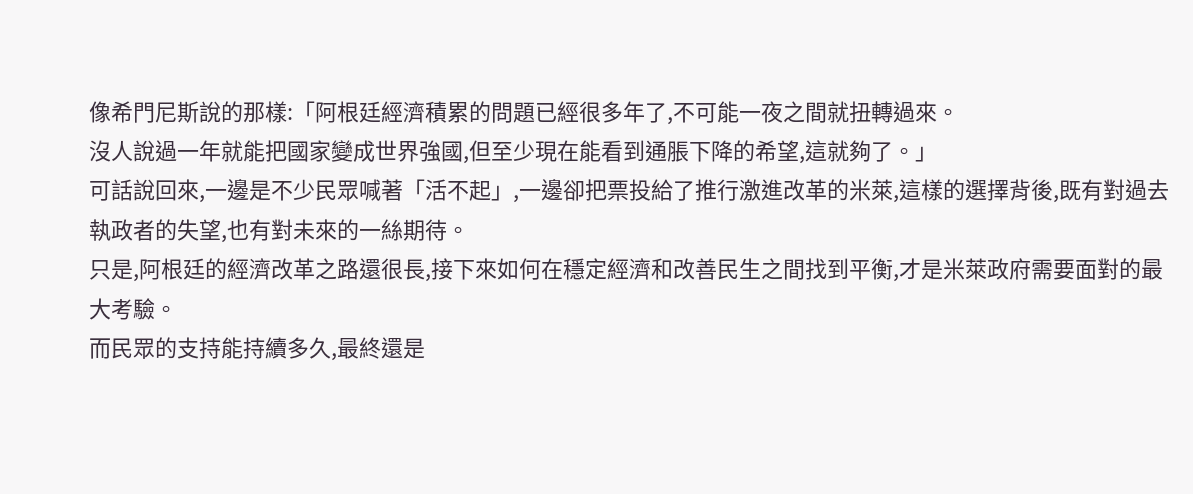像希門尼斯說的那樣:「阿根廷經濟積累的問題已經很多年了,不可能一夜之間就扭轉過來。
沒人說過一年就能把國家變成世界強國,但至少現在能看到通脹下降的希望,這就夠了。」
可話說回來,一邊是不少民眾喊著「活不起」,一邊卻把票投給了推行激進改革的米萊,這樣的選擇背後,既有對過去執政者的失望,也有對未來的一絲期待。
只是,阿根廷的經濟改革之路還很長,接下來如何在穩定經濟和改善民生之間找到平衡,才是米萊政府需要面對的最大考驗。
而民眾的支持能持續多久,最終還是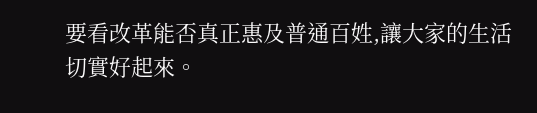要看改革能否真正惠及普通百姓,讓大家的生活切實好起來。